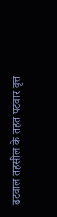ढटवाल तहसील के तहत पटवार वृत्त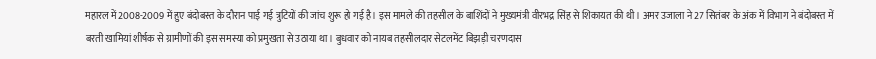महारल में 2008-2009 में हुए बंदोबस्त के दौरान पाई गई त्रुटियों की जांच शुरू हो गई है। इस मामले की तहसील के बाशिंदों ने मुख्यमंत्री वीरभद्र सिंह से शिकायत की थी। अमर उजाला ने 27 सितंबर के अंक में विभाग ने बंदोबस्त में बरती खामियां शीर्षक से ग्रामीणों की इस समस्या को प्रमुखता से उठाया था। बुधवार को नायब तहसीलदार सेटलमेंट बिझड़ी चरणदास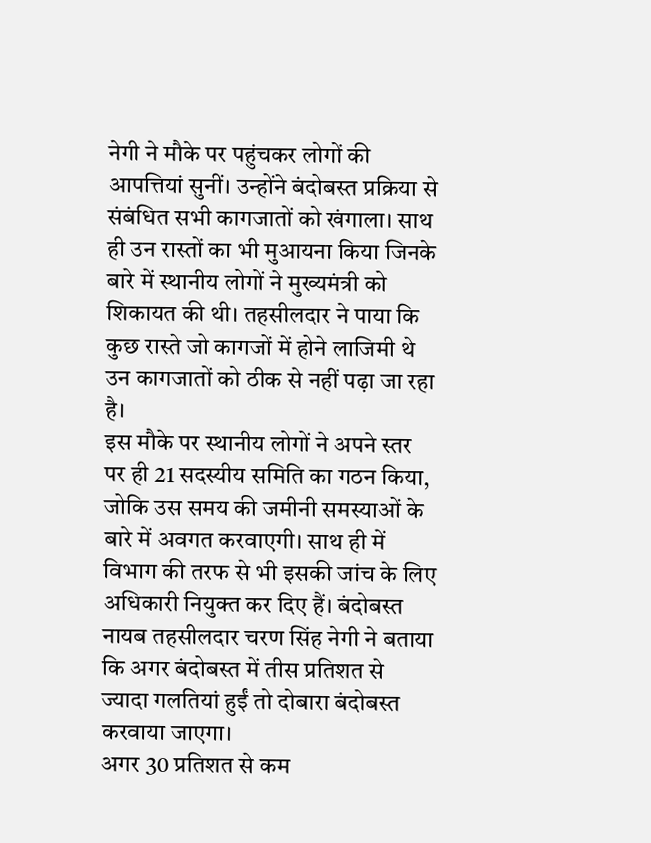नेगी ने मौके पर पहुंचकर लोगों की आपत्तियां सुनीं। उन्होंने बंदोबस्त प्रक्रिया से संबंधित सभी कागजातों को खंगाला। साथ ही उन रास्तों का भी मुआयना किया जिनके बारे में स्थानीय लोगों ने मुख्यमंत्री को शिकायत की थी। तहसीलदार ने पाया कि कुछ रास्ते जो कागजों में होने लाजिमी थे उन कागजातों को ठीक से नहीं पढ़ा जा रहा है।
इस मौके पर स्थानीय लोगों ने अपने स्तर पर ही 21 सदस्यीय समिति का गठन किया, जोकि उस समय की जमीनी समस्याओं के बारे में अवगत करवाएगी। साथ ही में विभाग की तरफ से भी इसकी जांच के लिए अधिकारी नियुक्त कर दिए हैं। बंदोबस्त नायब तहसीलदार चरण सिंह नेगी ने बताया कि अगर बंदोबस्त में तीस प्रतिशत से ज्यादा गलतियां हुईं तो दोबारा बंदोबस्त करवाया जाएगा।
अगर 30 प्रतिशत से कम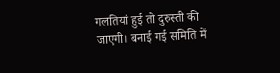गलतियां हुई तो दुरुस्ती की जाएगी। बनाई गई समिति में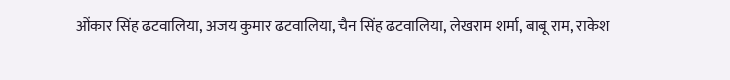ओंकार सिंह ढटवालिया, अजय कुमार ढटवालिया, चैन सिंह ढटवालिया, लेखराम शर्मा, बाबू राम, राकेश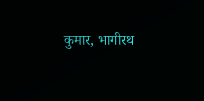कुमार, भागीरथ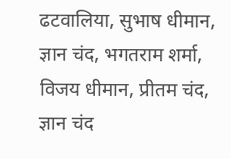ढटवालिया, सुभाष धीमान, ज्ञान चंद, भगतराम शर्मा, विजय धीमान, प्रीतम चंद, ज्ञान चंद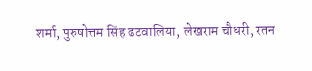शर्मा, पुरुषोत्तम सिंह ढटवालिया, लेखराम चौधरी, रतन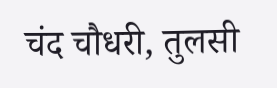चंद चौधरी, तुलसी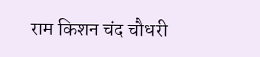राम किशन चंद चौधरी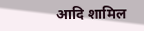आदि शामिल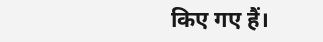किए गए हैं।